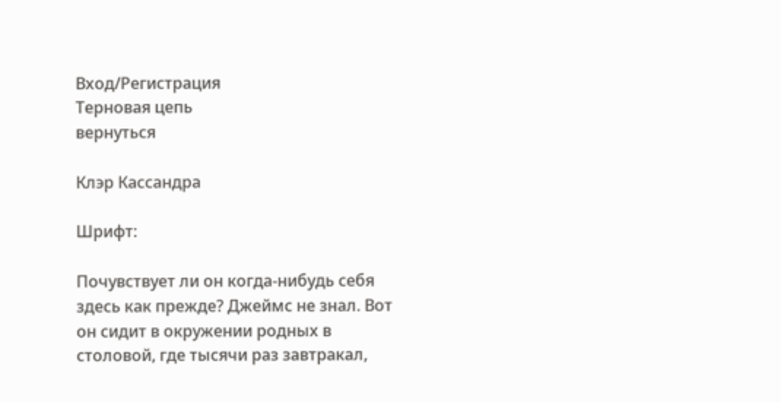Вход/Регистрация
Терновая цепь
вернуться

Клэр Кассандра

Шрифт:

Почувствует ли он когда-нибудь себя здесь как прежде? Джеймс не знал. Вот он сидит в окружении родных в столовой, где тысячи раз завтракал,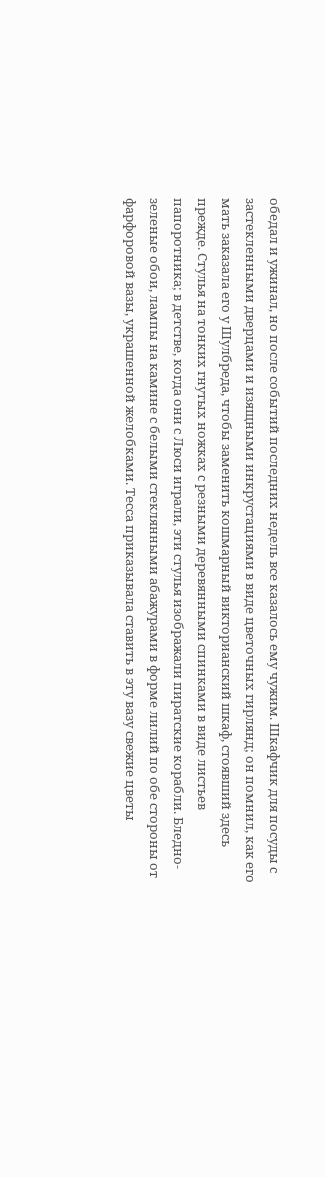обедал и ужинал, но после событий последних недель все казалось ему чужим. Шкафчик для посуды с застекленными дверцами и изящными инкрустациями в виде цветочных гирлянд; он помнил, как его мать заказала его у Шулбреда, чтобы заменить кошмарный викторианский шкаф, стоявший здесь прежде. Стулья на тонких гнутых ножках с резными деревянными спинками в виде листьев папоротника; в детстве, когда они с Люси играли, эти стулья изображали пиратские корабли. Бледно-зеленые обои, лампы на камине с белыми стеклянными абажурами в форме лилий по обе стороны от фарфоровой вазы, украшенной желобками. Тесса приказывала ставить в эту вазу свежие цветы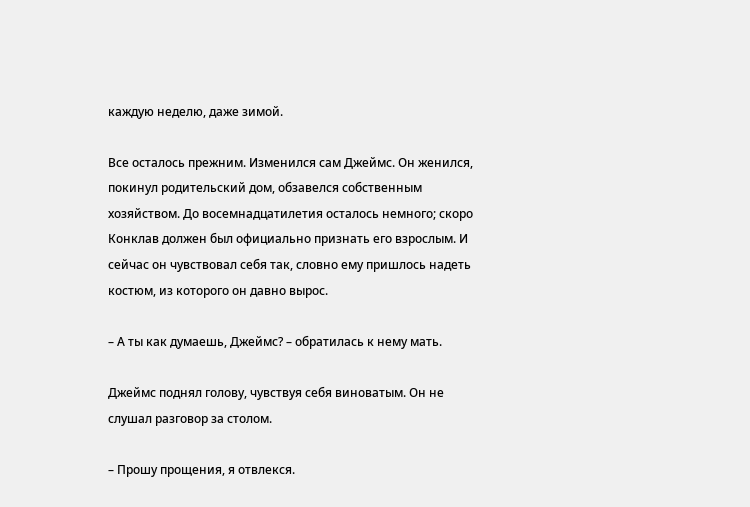каждую неделю, даже зимой.

Все осталось прежним. Изменился сам Джеймс. Он женился, покинул родительский дом, обзавелся собственным хозяйством. До восемнадцатилетия осталось немного; скоро Конклав должен был официально признать его взрослым. И сейчас он чувствовал себя так, словно ему пришлось надеть костюм, из которого он давно вырос.

– А ты как думаешь, Джеймс? – обратилась к нему мать.

Джеймс поднял голову, чувствуя себя виноватым. Он не слушал разговор за столом.

– Прошу прощения, я отвлекся.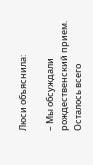Люси объяснила:

– Мы обсуждали рождественский прием. Осталось всего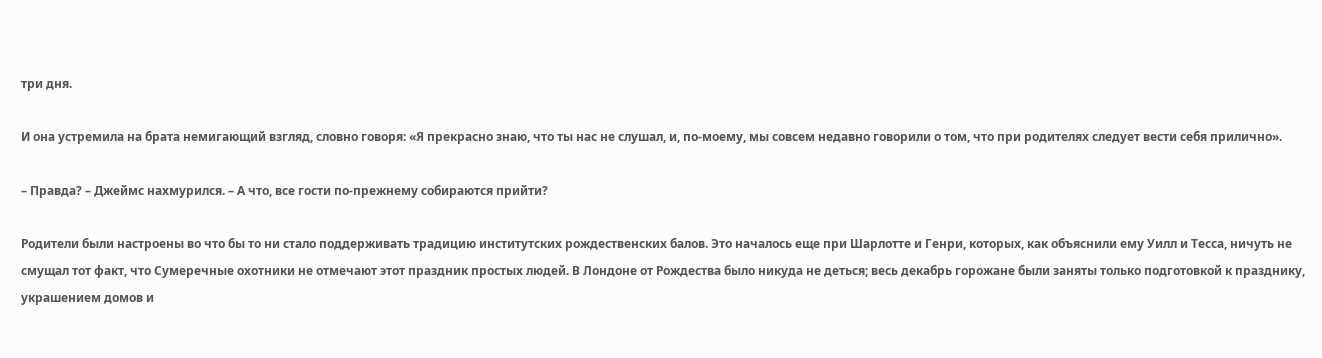три дня.

И она устремила на брата немигающий взгляд, словно говоря: «Я прекрасно знаю, что ты нас не слушал, и, по-моему, мы совсем недавно говорили о том, что при родителях следует вести себя прилично».

– Правда? – Джеймс нахмурился. – А что, все гости по-прежнему собираются прийти?

Родители были настроены во что бы то ни стало поддерживать традицию институтских рождественских балов. Это началось еще при Шарлотте и Генри, которых, как объяснили ему Уилл и Тесса, ничуть не смущал тот факт, что Сумеречные охотники не отмечают этот праздник простых людей. В Лондоне от Рождества было никуда не деться; весь декабрь горожане были заняты только подготовкой к празднику, украшением домов и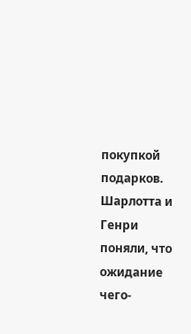покупкой подарков. Шарлотта и Генри поняли, что ожидание чего-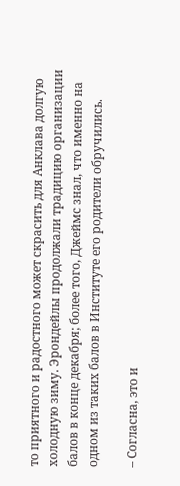то приятного и радостного может скрасить для Анклава долгую холодную зиму. Эрондейлы продолжали традицию организации балов в конце декабря; более того, Джеймс знал, что именно на одном из таких балов в Институте его родители обручились.

– Согласна, это и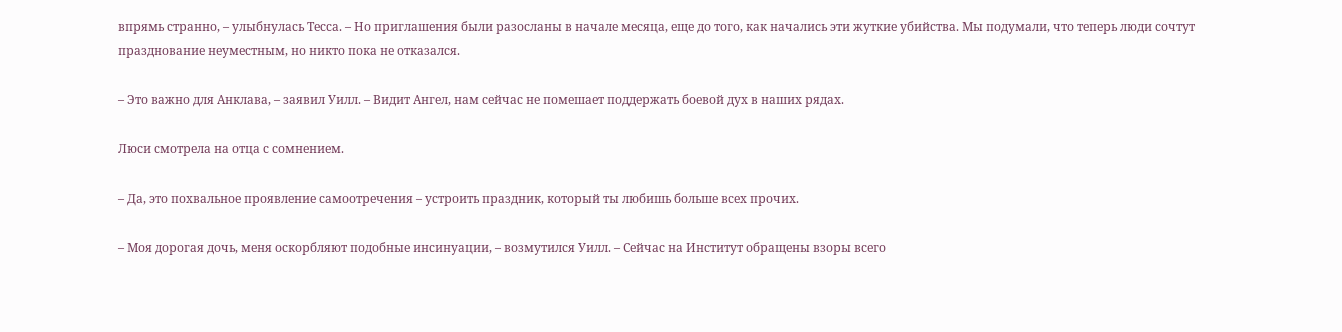впрямь странно, – улыбнулась Тесса. – Но приглашения были разосланы в начале месяца, еще до того, как начались эти жуткие убийства. Мы подумали, что теперь люди сочтут празднование неуместным, но никто пока не отказался.

– Это важно для Анклава, – заявил Уилл. – Видит Ангел, нам сейчас не помешает поддержать боевой дух в наших рядах.

Люси смотрела на отца с сомнением.

– Да, это похвальное проявление самоотречения – устроить праздник, который ты любишь больше всех прочих.

– Моя дорогая дочь, меня оскорбляют подобные инсинуации, – возмутился Уилл. – Сейчас на Институт обращены взоры всего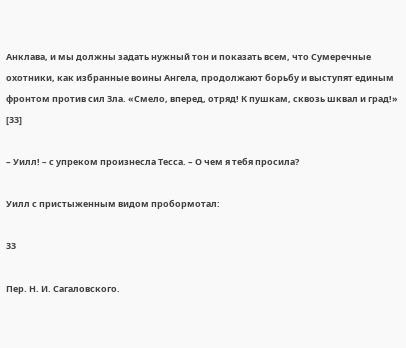Анклава, и мы должны задать нужный тон и показать всем, что Сумеречные охотники, как избранные воины Ангела, продолжают борьбу и выступят единым фронтом против сил Зла. «Смело, вперед, отряд! К пушкам, сквозь шквал и град!» [33]

– Уилл! – с упреком произнесла Тесса. – О чем я тебя просила?

Уилл с пристыженным видом пробормотал:

33

Пер. Н. И. Сагаловского.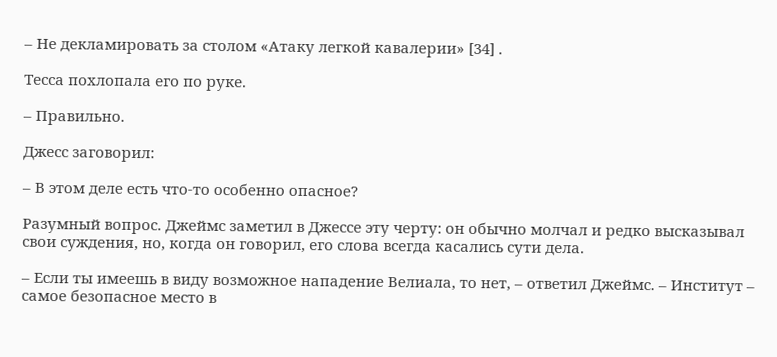– Не декламировать за столом «Атаку легкой кавалерии» [34] .

Тесса похлопала его по руке.

– Правильно.

Джесс заговорил:

– В этом деле есть что-то особенно опасное?

Разумный вопрос. Джеймс заметил в Джессе эту черту: он обычно молчал и редко высказывал свои суждения, но, когда он говорил, его слова всегда касались сути дела.

– Если ты имеешь в виду возможное нападение Велиала, то нет, – ответил Джеймс. – Институт – самое безопасное место в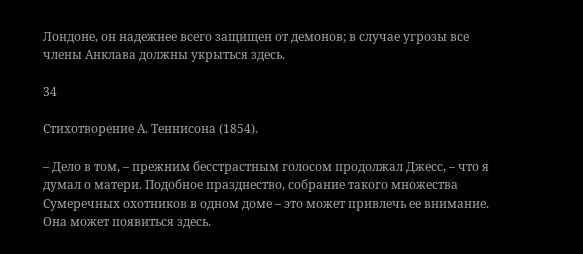Лондоне, он надежнее всего защищен от демонов; в случае угрозы все члены Анклава должны укрыться здесь.

34

Стихотворение А. Теннисона (1854).

– Дело в том, – прежним бесстрастным голосом продолжал Джесс, – что я думал о матери. Подобное празднество, собрание такого множества Сумеречных охотников в одном доме – это может привлечь ее внимание. Она может появиться здесь.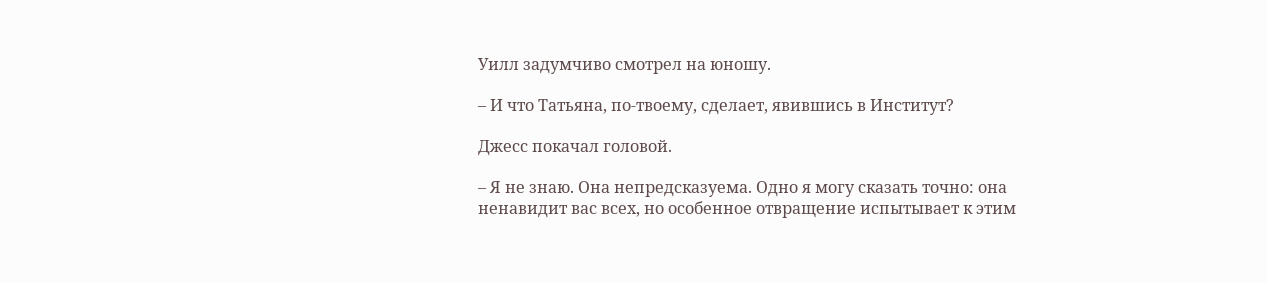Уилл задумчиво смотрел на юношу.

– И что Татьяна, по-твоему, сделает, явившись в Институт?

Джесс покачал головой.

– Я не знаю. Она непредсказуема. Одно я могу сказать точно: она ненавидит вас всех, но особенное отвращение испытывает к этим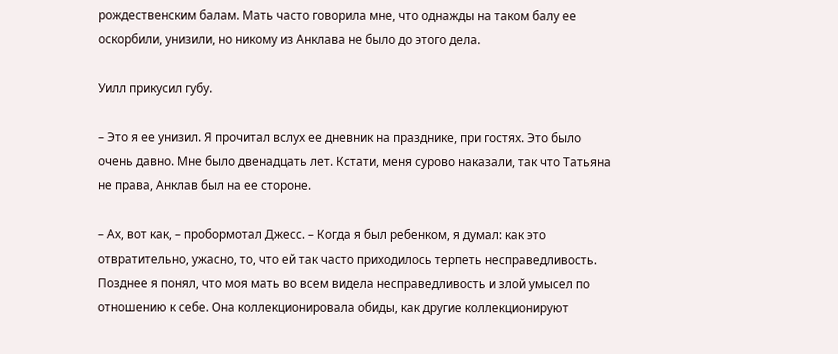рождественским балам. Мать часто говорила мне, что однажды на таком балу ее оскорбили, унизили, но никому из Анклава не было до этого дела.

Уилл прикусил губу.

– Это я ее унизил. Я прочитал вслух ее дневник на празднике, при гостях. Это было очень давно. Мне было двенадцать лет. Кстати, меня сурово наказали, так что Татьяна не права, Анклав был на ее стороне.

– Ах, вот как, – пробормотал Джесс. – Когда я был ребенком, я думал: как это отвратительно, ужасно, то, что ей так часто приходилось терпеть несправедливость. Позднее я понял, что моя мать во всем видела несправедливость и злой умысел по отношению к себе. Она коллекционировала обиды, как другие коллекционируют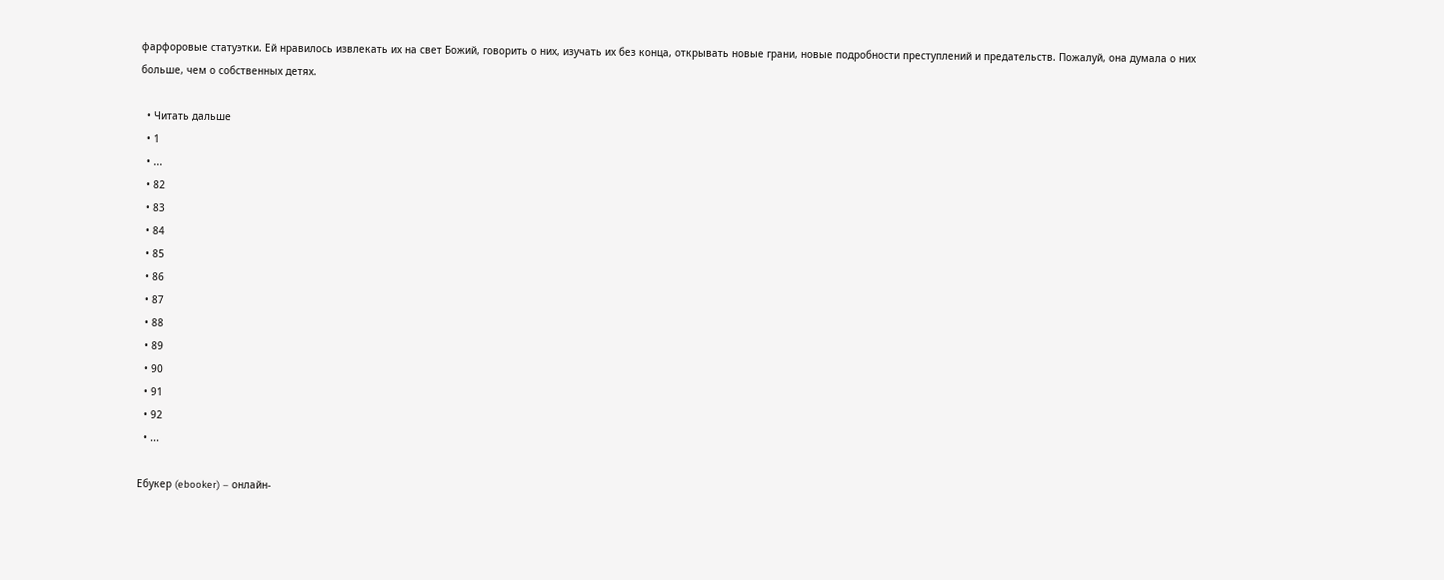фарфоровые статуэтки. Ей нравилось извлекать их на свет Божий, говорить о них, изучать их без конца, открывать новые грани, новые подробности преступлений и предательств. Пожалуй, она думала о них больше, чем о собственных детях.

  • Читать дальше
  • 1
  • ...
  • 82
  • 83
  • 84
  • 85
  • 86
  • 87
  • 88
  • 89
  • 90
  • 91
  • 92
  • ...

Ебукер (ebooker) – онлайн-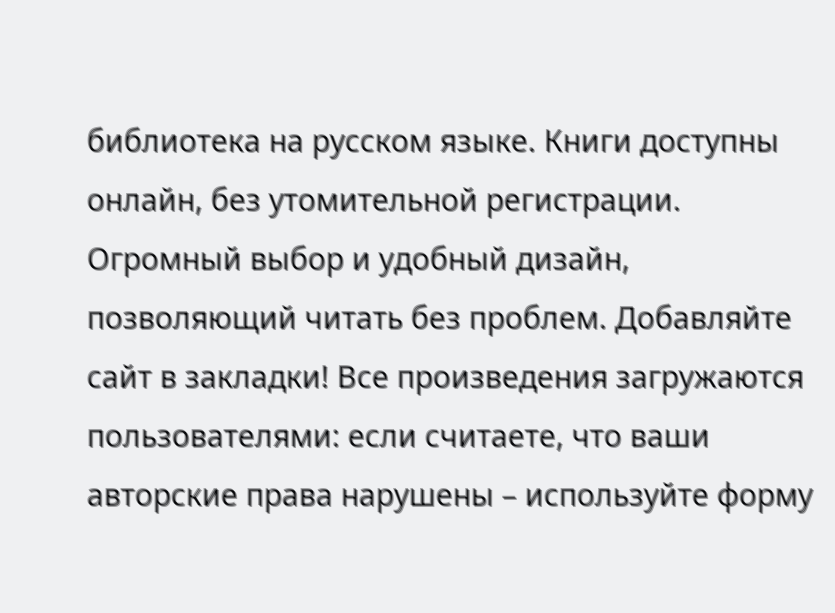библиотека на русском языке. Книги доступны онлайн, без утомительной регистрации. Огромный выбор и удобный дизайн, позволяющий читать без проблем. Добавляйте сайт в закладки! Все произведения загружаются пользователями: если считаете, что ваши авторские права нарушены – используйте форму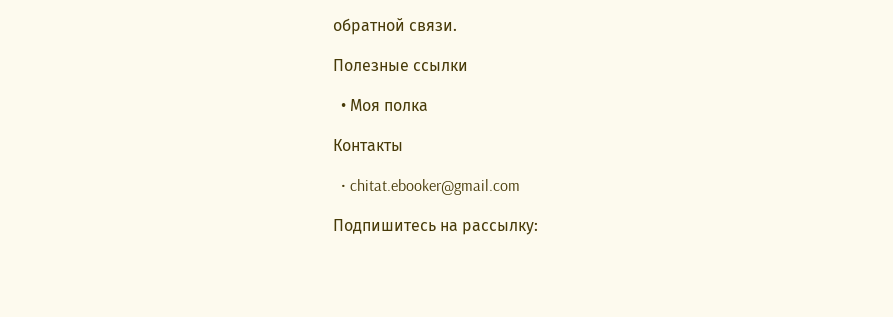обратной связи.

Полезные ссылки

  • Моя полка

Контакты

  • chitat.ebooker@gmail.com

Подпишитесь на рассылку: